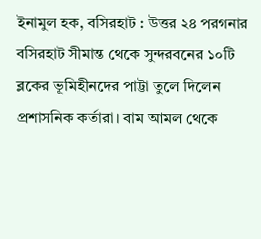ইনামুল হক, বসিরহাট : উত্তর ২৪ পরগনার বসিরহাট সীমান্ত থেকে সুন্দরবনের ১০টি ব্লকের ভূমিহীনদের পাট্টা তুলে দিলেন প্রশাসনিক কর্তারা। বাম আমল থেকে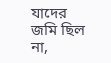যাদের জমি ছিল না,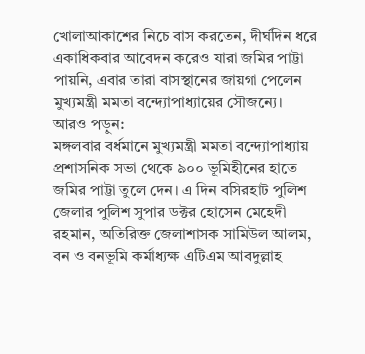খোলাআকাশের নিচে বাস করতেন, দীর্ঘদিন ধরে একাধিকবার আবেদন করেও যারা জমির পাট্টা পায়নি, এবার তারা বাসস্থানের জায়গা পেলেন মুখ্যমন্ত্রী মমতা বন্দ্যোপাধ্যায়ের সৌজন্যে।
আরও পড়ুন:
মঙ্গলবার বর্ধমানে মুখ্যমন্ত্রী মমতা বন্দ্যোপাধ্যায় প্রশাসনিক সভা থেকে ৯০০ ভূমিহীনের হাতে জমির পাট্টা তুলে দেন। এ দিন বসিরহাট পুলিশ জেলার পুলিশ সুপার ডক্টর হোসেন মেহেদী রহমান, অতিরিক্ত জেলাশাসক সামিউল আলম, বন ও বনভূমি কর্মাধ্যক্ষ এটিএম আবদুল্লাহ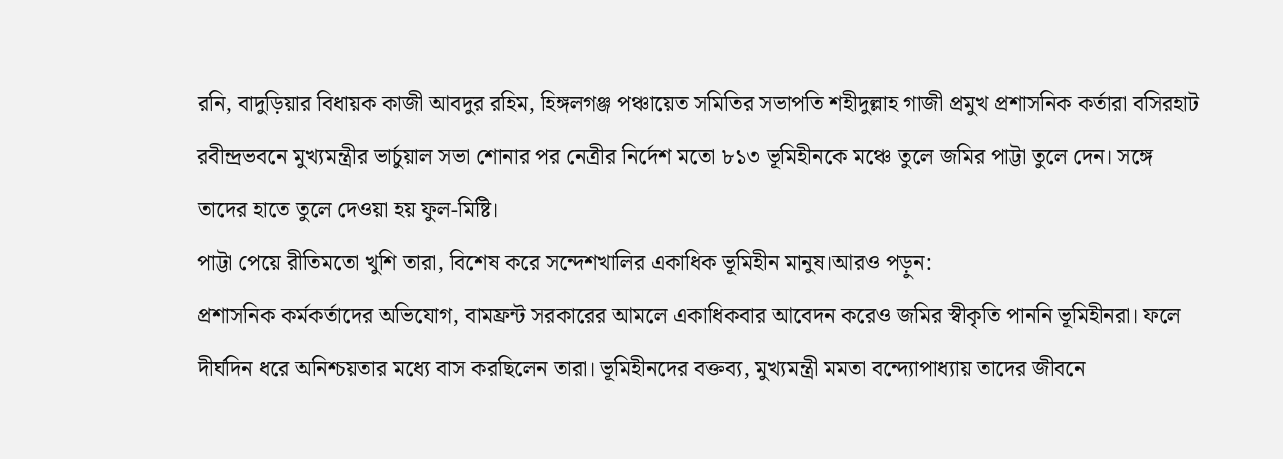রনি, বাদুড়িয়ার বিধায়ক কাজী আবদুর রহিম, হিঙ্গলগঞ্জ পঞ্চায়েত সমিতির সভাপতি শহীদুল্লাহ গাজী প্রমুখ প্রশাসনিক কর্তারা বসিরহাট রবীন্দ্রভবনে মুখ্যমন্ত্রীর ভার্চুয়াল সভা শোনার পর নেত্রীর নির্দেশ মতো ৮১৩ ভূমিহীনকে মঞ্চে তুলে জমির পাট্টা তুলে দেন। সঙ্গে তাদের হাতে তুলে দেওয়া হয় ফুল-মিষ্টি।
পাট্টা পেয়ে রীতিমতো খুশি তারা, বিশেষ করে সন্দেশখালির একাধিক ভূমিহীন মানুষ।আরও পড়ুন:
প্রশাসনিক কর্মকর্তাদের অভিযোগ, বামফ্রন্ট সরকারের আমলে একাধিকবার আবেদন করেও জমির স্বীকৃতি পাননি ভূমিহীনরা। ফলে দীর্ঘদিন ধরে অনিশ্চয়তার মধ্যে বাস করছিলেন তারা। ভূমিহীনদের বক্তব্য, মুখ্যমন্ত্রী মমতা বন্দ্যোপাধ্যায় তাদের জীবনে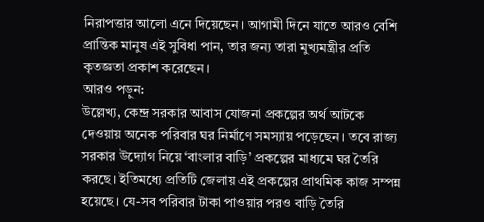নিরাপত্তার আলো এনে দিয়েছেন। আগামী দিনে যাতে আরও বেশি প্রান্তিক মানুষ এই সুবিধা পান, তার জন্য তারা মুখ্যমন্ত্রীর প্রতি কৃতজ্ঞতা প্রকাশ করেছেন।
আরও পড়ুন:
উল্লেখ্য, কেন্দ্র সরকার আবাস যোজনা প্রকল্পের অর্থ আটকে দেওয়ায় অনেক পরিবার ঘর নির্মাণে সমস্যায় পড়েছেন। তবে রাজ্য সরকার উদ্যোগ নিয়ে ‘বাংলার বাড়ি’ প্রকল্পের মাধ্যমে ঘর তৈরি করছে। ইতিমধ্যে প্রতিটি জেলায় এই প্রকল্পের প্রাথমিক কাজ সম্পন্ন হয়েছে। যে-সব পরিবার টাকা পাওয়ার পরও বাড়ি তৈরি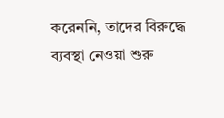করেননি, তাদের বিরুদ্ধে ব্যবস্থা নেওয়া শুরু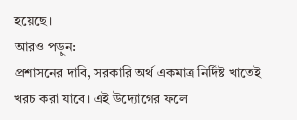হয়েছে।
আরও পড়ুন:
প্রশাসনের দাবি, সরকারি অর্থ একমাত্র নির্দিষ্ট খাতেই খরচ করা যাবে। এই উদ্যোগের ফলে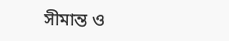সীমান্ত ও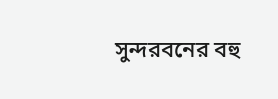সুন্দরবনের বহু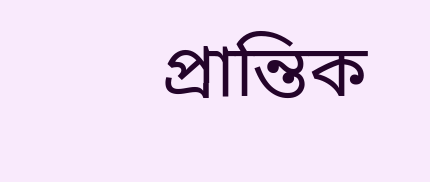প্রান্তিক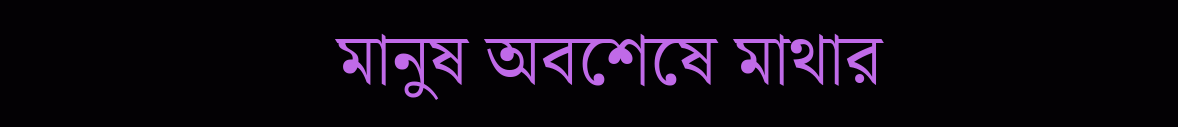মানুষ অবশেষে মাথার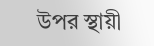উপর স্থায়ী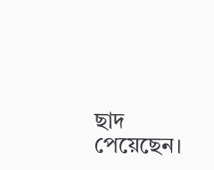ছাদ পেয়েছেন।